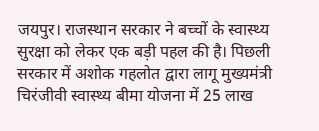जयपुर। राजस्थान सरकार ने बच्चों के स्वास्थ्य सुरक्षा को लेकर एक बड़ी पहल की है। पिछली सरकार में अशोक गहलोत द्वारा लागू मुख्यमंत्री चिरंजीवी स्वास्थ्य बीमा योजना में 25 लाख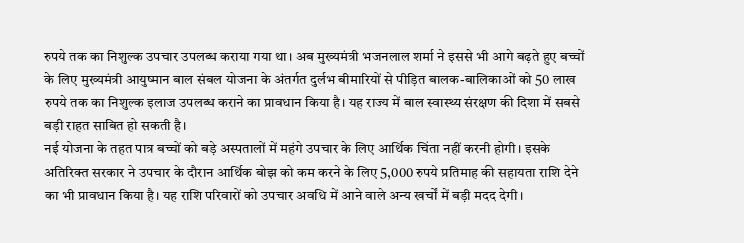रुपये तक का निशुल्क उपचार उपलब्ध कराया गया था। अब मुख्यमंत्री भजनलाल शर्मा ने इससे भी आगे बढ़ते हुए बच्चों के लिए मुख्यमंत्री आयुष्मान बाल संबल योजना के अंतर्गत दुर्लभ बीमारियों से पीड़ित बालक-बालिकाओं को 50 लाख रुपये तक का निशुल्क इलाज उपलब्ध कराने का प्रावधान किया है। यह राज्य में बाल स्वास्थ्य संरक्षण की दिशा में सबसे बड़ी राहत साबित हो सकती है।
नई योजना के तहत पात्र बच्चों को बड़े अस्पतालों में महंगे उपचार के लिए आर्थिक चिंता नहीं करनी होगी। इसके अतिरिक्त सरकार ने उपचार के दौरान आर्थिक बोझ को कम करने के लिए 5,000 रुपये प्रतिमाह की सहायता राशि देने का भी प्रावधान किया है। यह राशि परिवारों को उपचार अवधि में आने वाले अन्य खर्चों में बड़ी मदद देगी।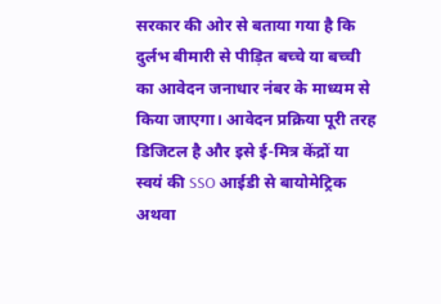सरकार की ओर से बताया गया है कि दुर्लभ बीमारी से पीड़ित बच्चे या बच्ची का आवेदन जनाधार नंबर के माध्यम से किया जाएगा। आवेदन प्रक्रिया पूरी तरह डिजिटल है और इसे ई-मित्र केंद्रों या स्वयं की SSO आईडी से बायोमेट्रिक अथवा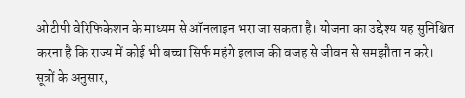ओटीपी वेरिफिकेशन के माध्यम से ऑनलाइन भरा जा सकता है। योजना का उद्देश्य यह सुनिश्चित करना है कि राज्य में कोई भी बच्चा सिर्फ महंगे इलाज की वजह से जीवन से समझौता न करे।
सूत्रों के अनुसार,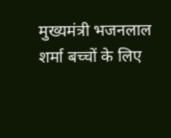मुख्यमंत्री भजनलाल शर्मा बच्चों के लिए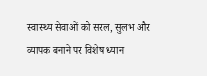स्वास्थ्य सेवाओं को सरल, सुलभ और व्यापक बनाने पर विशेष ध्यान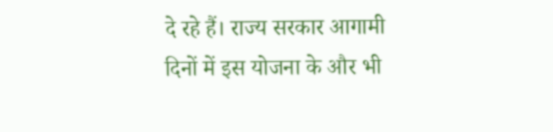दे रहे हैं। राज्य सरकार आगामी दिनों में इस योजना के और भी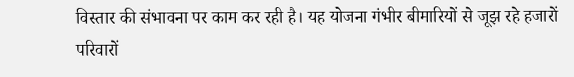विस्तार की संभावना पर काम कर रही है। यह योजना गंभीर बीमारियों से जूझ रहे हजारों परिवारों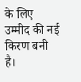के लिए उम्मीद की नई किरण बनी है।